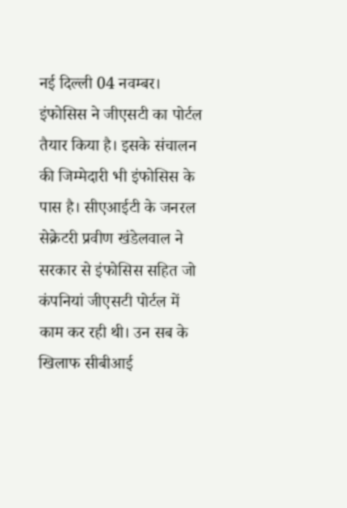नई दिल्ली 04 नवम्बर। इंफोसिस ने जीएसटी का पोर्टल तैयार किया है। इसके संचालन की जिम्मेदारी भी इंफोसिस के पास है। सीएआईटी के जनरल सेक्रेटरी प्रवीण खंडेलवाल ने सरकार से इंफोसिस सहित जो कंपनियां जीएसटी पोर्टल में काम कर रही थी। उन सब के खिलाफ सीबीआई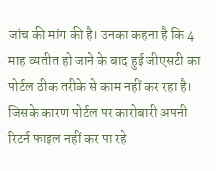जांच की मांग की है। उनका कहना है कि 4 माह व्यतीत हो जाने के बाद हुई जीएसटी का पोर्टल ठीक तरीके से काम नहीं कर रहा है। जिसके कारण पोर्टल पर कारोबारी अपनी रिटर्न फाइल नहीं कर पा रहे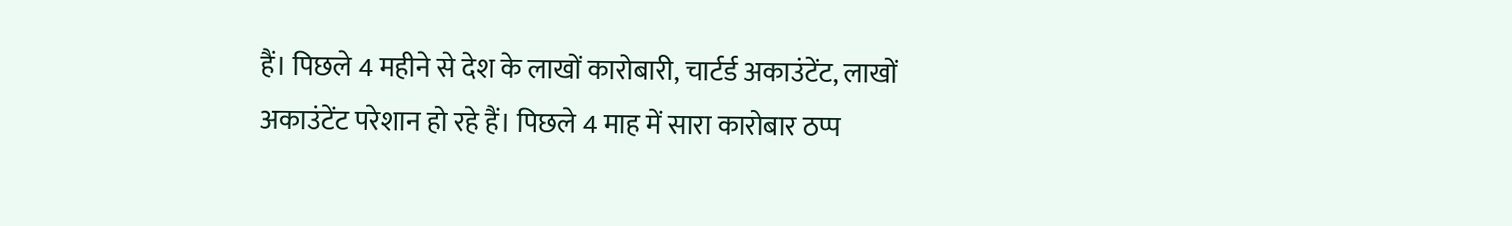हैं। पिछले 4 महीने से देश के लाखों कारोबारी, चार्टर्ड अकाउंटेंट, लाखों अकाउंटेंट परेशान हो रहे हैं। पिछले 4 माह में सारा कारोबार ठप्प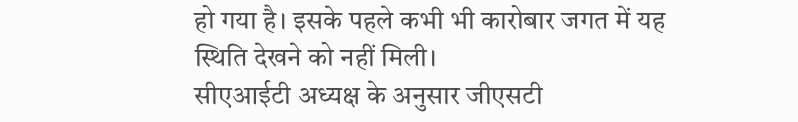हो गया है। इसके पहले कभी भी कारोबार जगत में यह स्थिति देखने को नहीं मिली।
सीएआईटी अध्यक्ष के अनुसार जीएसटी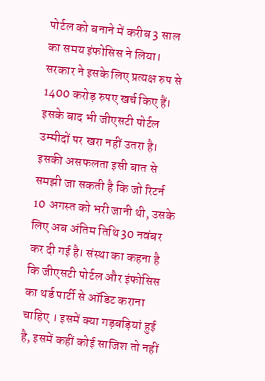पोर्टल को बनाने में करीब 3 साल का समय इंफोसिस ने लिया। सरकार ने इसके लिए प्रत्यक्ष रुप से 1400 करोड़ रुपए खर्च किए हैं। इसके बाद भी जीएसटी पोर्टल उम्मीदों पर खरा नहीं उतरा है। इसकी असफलता इसी बात से समझी जा सकती है कि जो रिटर्न 10 अगस्त को भरी जानी थी, उसके लिए अब अंतिम तिथि 30 नवंबर कर दी गई है। संस्था का कहना है कि जीएसटी पोर्टल और इंफोसिस का थर्ड पार्टी से ऑडिट कराना चाहिए । इसमें क्या गड़बड़ियां हुई है, इसमें कहीं कोई साजिश तो नहीं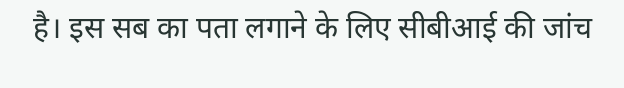है। इस सब का पता लगाने के लिए सीबीआई की जांच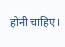होनी चाहिए।